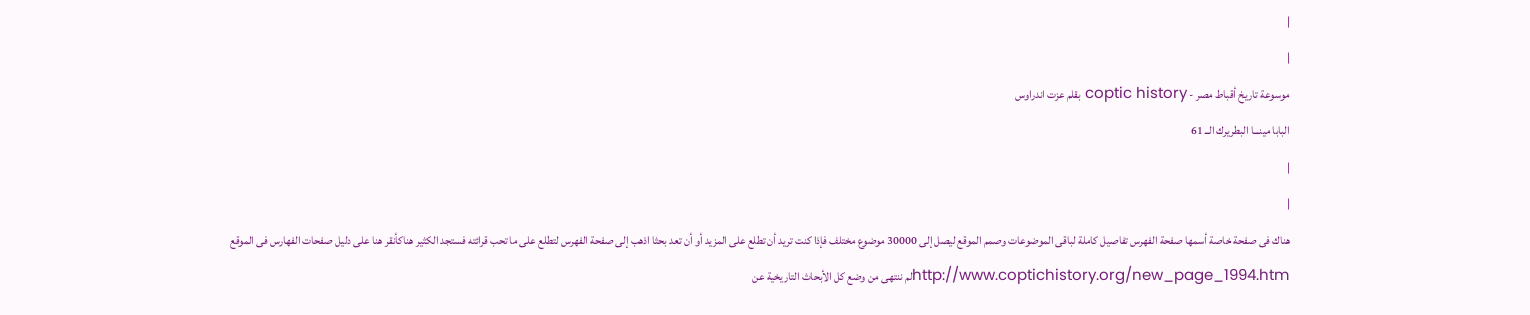|
|
موسوعة تاريخ أقباط مصر - coptic history بقلم عزت اندراوس
البابا مينـــا البطريرك الــ 61
|
|
هناك فى صفحة خاصة أسمها صفحة الفهرس تفاصيل كاملة لباقى الموضوعات وصمم الموقع ليصل إلى 30000 موضوع مختلف فإذا كنت تريد أن تطلع على المزيد أو أن تعد بحثا اذهب إلى صفحة الفهرس لتطلع على ما تحب قرائته فستجد الكثير هناكأنقر هنا على دليل صفحات الفهارس فى الموقع http://www.coptichistory.org/new_page_1994.htmلم ننتهى من وضع كل الأبحاث التاريخية عن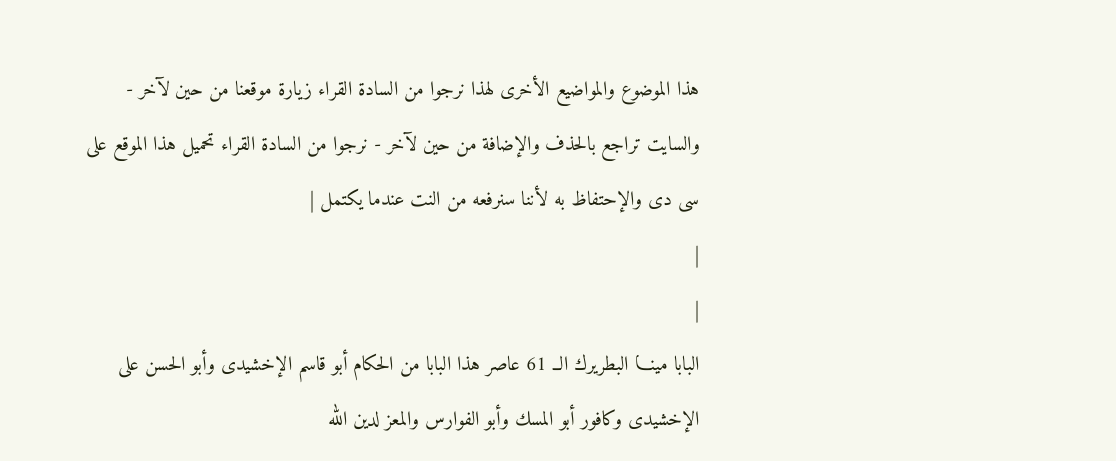هذا الموضوع والمواضيع الأخرى لهذا نرجوا من السادة القراء زيارة موقعنا من حين لآخر - والسايت تراجع بالحذف والإضافة من حين لآخر - نرجوا من السادة القراء تحميل هذا الموقع على سى دى والإحتفاظ به لأننا سنرفعه من النت عندما يكتمل |
|
|
البابا مينـــا البطريرك الــ 61 عاصر هذا البابا من الحكام أبو قاسم الإخشيدى وأبو الحسن على الإخشيدى وكافور أبو المسك وأبو الفوارس والمعز لدين الله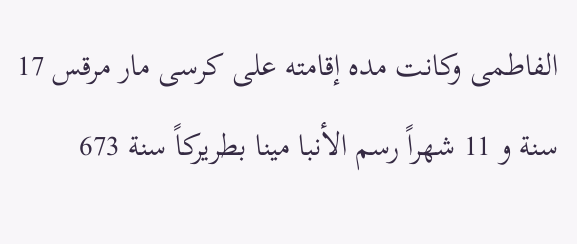الفاطمى وكانت مده إقامته على كرسى مار مرقس 17 سنة و 11 شهراً رسم الأنبا مينا بطريركاً سنة 673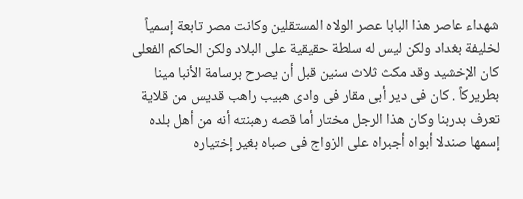شهداء عاصر هذا البابا عصر الولاه المستقلين وكانت مصر تابعة إسمياً لخليفة بغداد ولكن ليس له سلطة حقيقية على البلاد ولكن الحاكم الفعلى كان الإخشيد وقد مكث ثلاث سنين قبل أن يصرح برسامة الأنبا مينا بطريركاً . كان فى دير أبى مقار فى وادى هبيب راهب قديس من قلاية تعرف بدربنا وكان هذا الرجل مختار أما قصه رهبنته أنه من أهل بلده إسمها صندلا أبواه أجبراه على الزواج فى صباه بغير إختياره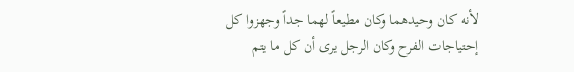لأنه كان وحيدهما وكان مطيعاً لهما جداً وجهزوا كل إحتياجات الفرح وكان الرجل يرى أن كل ما يتم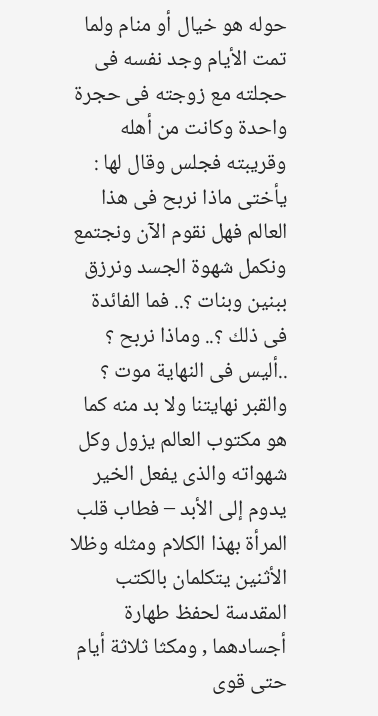حوله هو خيال أو منام ولما تمت الأيام وجد نفسه فى حجلته مع زوجته فى حجرة واحدة وكانت من أهله وقريبته فجلس وقال لها : يأختى ماذا نربح فى هذا العالم فهل نقوم الآن ونجتمع ونكمل شهوة الجسد ونرزق ببنين وبنات ؟.. فما الفائدة فى ذلك ؟.. وماذا نربح ؟ ..أليس فى النهاية موت ؟ والقبر نهايتنا ولا بد منه كما هو مكتوب العالم يزول وكل شهواته والذى يفعل الخير يدوم إلى الأبد – فطاب قلب المرأة بهذا الكلام ومثله وظلا الأثنين يتكلمان بالكتب المقدسة لحفظ طهارة أجسادهما , ومكثا ثلاثة أيام حتى قوى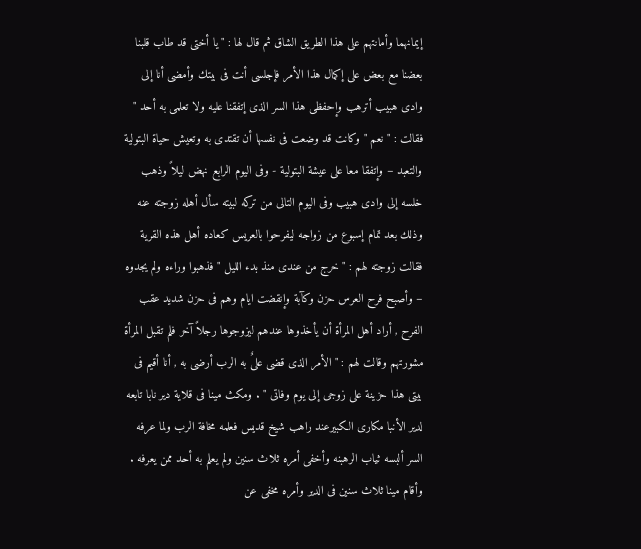إيمانهما وأمانتهم على هذا الطريق الشاق ثم قال لها : " يا أختى قد طاب قلبنا بعضنا مع بعض على إكمال هذا الأمر فإجلسى أنت فى بيتك وأمضى أنا إلى وادى هبيب أترهب وإحفظى هذا السر الذى إتفقنا عليه ولا تعلمى به أحد " فقالت : " نعم " وكانت قد وضعت فى نفسها أن تقتدى به وتعيش حياة البتولية والتعبد – وإتفقا معا على عيشة البتولية - وفى اليوم الرابع نهض ليلاً وذهب خلسه إلى وادى هبيب وفى اليوم التالى من تركه لبيته سأل أهله زوجته عنه وذلك بعد تمام إسبوع من زواجه ليفرحوا بالعريس كعاده أهل هذه القرية فقالت زوجته لهم : " خرج من عندى منذ بدء الليل " فذهبوا وراءه ولم يجدوه – وأصبح فرح العرس حزن وكآبة وإنقضت ايام وهم فى حزن شديد عقب الفرح , أراد أهل المرأة أن يأخذوها عندهم ليزوجوها رجلاً آخر فلم تقبل المرأة مشورتهم وقالت لهم : " الأمر الذى قضى علىٌ به الرب أرضى به , أنا أقيم فى بيتى هذا حزينة على زوجى إلى يوم وفاتى " . ومكث مينا فى قلاية دير نابا تابعه لدير الأنبا مكارى الكبيرعند راهب شيخ قديس فعلمه مخافة الرب ولما عرفه السر ألبسه ثياب الرهبنه وأخفى أمره ثلاث سنين ولم يعلم به أحد ممن يعرفه . وأقام مينا ثلاث سنين فى الدير وأمره مخفى عن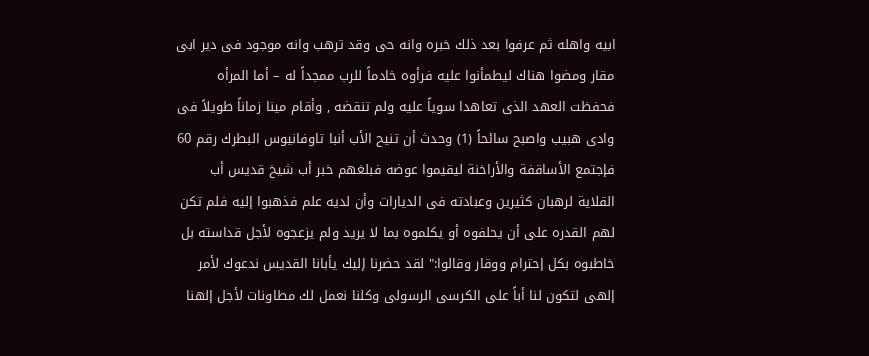ابيه واهله ثم عرفوا بعد ذلك خبره وانه حى وقد ترهب وانه موجود فى دير ابى مقار ومضوا هناك ليطمأنوا عليه فرأوه خادماً للرب ممجداً له – أما المرأه فحفظت العهد الذى تعاهدا سوياً عليه ولم تنقضه , وأقام مينا زماناً طويلاً فى وادى هبيب واصبح سائحاً (1) وحدث أن تنيح الأب أنبا تاوفانيوس البطرك رقم 60 فإجتمع الأساقفة والأراخنة ليقيموا عوضه فبلغهم خبر أب شيخ قديس أب القلاية لرهبان كثيرين وعبادته فى الديارات وأن لديه علم فذهبوا إليه فلم تكن لهم القدره على أن يحلفوه أو يكلموه بما لا يريد ولم يزعجوه لأجل قداسته بل خاطبوه بكل إحترام ووقار وقالوا:" لقد حضرنا إليك يأبانا القديس ندعوك لأمر إلهى لتكون لنا أباً على الكرسى الرسولى وكلنا نعمل لك مطاونات لأجل إلهنا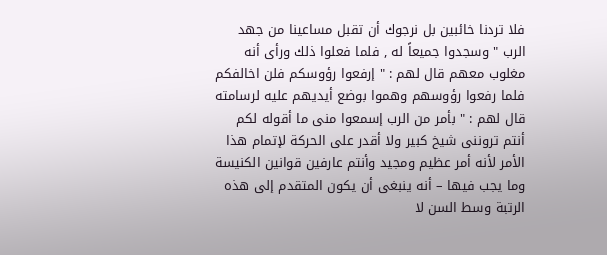فلا تردنا خائبين بل نرجوك أن تقبل مساعينا من جهد الرب " وسجدوا جميعاً له , فلما فعلوا ذلك ورأى أنه مغلوب معهم قال لهم : " إرفعوا رؤوسكم فلن اخالفكم فلما رفعوا رؤوسهم وهموا بوضع أيديهم عليه لرسامته قال لهم : " بأمر من الرب إسمعوا منى ما أقوله لكم أنتم تروننى شيخ كبير ولا أقدر على الحركة لإتمام هذا الأمر لأنه أمر عظيم ومجيد وأنتم عارفين قوانين الكنيسة وما يجب فيها – أنه ينبغى أن يكون المتقدم إلى هذه الرتبة وسط السن لا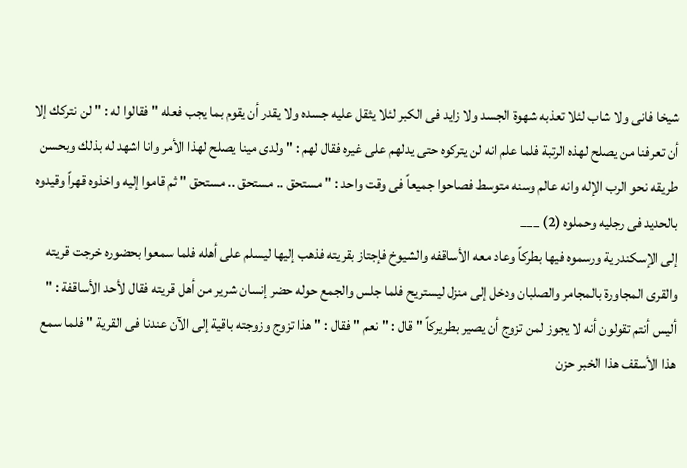شيخا فانى ولا شاب لئلا تعذبه شهوة الجسد ولا زايد فى الكبر لئلا يثقل عليه جسده ولا يقدر أن يقوم بما يجب فعله " فقالوا له : " لن نتركك إلا أن تعرفنا من يصلح لهذه الرتبة فلما علم انه لن يتركوه حتى يدلهم على غيره فقال لهم : " ولدى مينا يصلح لهذا الأمر وانا اشهد له بذلك وبحسن طريقه نحو الرب الإله وانه عالم وسنه متوسط فصاحوا جميعاً فى وقت واحد : " مستحق .. مستحق .. مستحق " ثم قاموا إليه واخذوه قهراً وقيدوه بالحديد فى رجليه وحملوه (2) ___
إلى الإسكندرية ورسموه فيها بطركاً وعاد معه الأساقفه والشيوخ فإجتاز بقريته فذهب إليها ليسلم على أهله فلما سمعوا بحضوره خرجت قريته والقرى المجاورة بالمجامر والصلبان ودخل إلى منزل ليستريح فلما جلس والجمع حوله حضر إنسان شرير من أهل قريته فقال لأحد الأساقفة : " أليس أنتم تقولون أنه لا يجوز لمن تزوج أن يصير بطريركاً " قال : " نعم " فقال : " هذا تزوج وزوجته باقية إلى الآن عندنا فى القرية " فلما سمع هذا الأسقف هذا الخبر حزن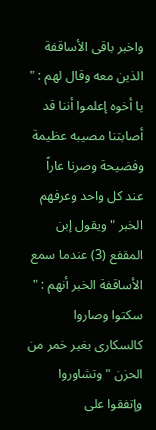واخبر باقى الأساقفة الذين معه وقال لهم : " يا أخوه إعلموا أننا قد أصابتنا مصيبه عظيمة وفضيحة وصرنا عاراً عند كل واحد وعرفهم الخبر " ويقول إبن المقفع (3) عندما سمع الأساقفة الخبر أنهم : " سكتوا وصاروا كالسكارى بغير خمر من الحزن " وتشاوروا وإتفقوا على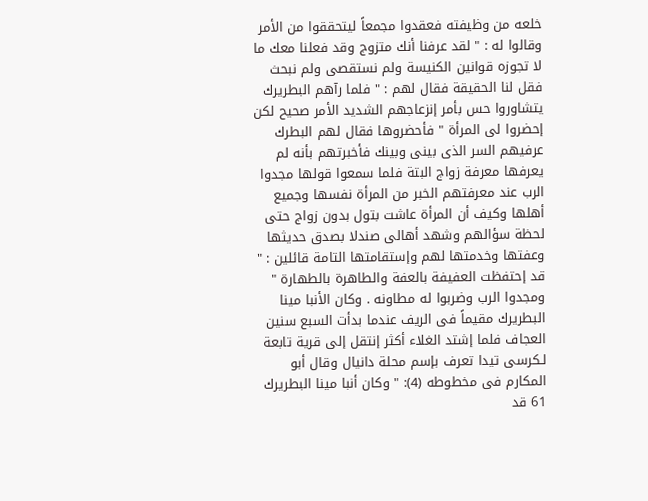خلعه من وظيفته فعقدوا مجمعاً ليتحققوا من الأمر وقالوا له : " لقد عرفنا أنك متزوج وقد فعلنا معك ما لا تجوزه قوانين الكنيسة ولم نستقصى ولم نبحث فقل لنا الحقيقة فقال لهم : " فلما رآهم البطريرك يتشاوروا حس بأمر إنزعاجهم الشديد الأمر صحيح لكن إحضروا لى المرأة " فأحضروها فقال لهم البطرك عرفيهم السر الذى بينى وبينك فأخبرتهم بأنه لم يعرفها معرفة زواج البتة فلما سمعوا قولها مجدوا الرب عند معرفتهم الخبر من المرأة نفسها وجميع أهلها وكيف أن المرأة عاشت بتول بدون زواج حتى لحظة سؤالهم وشهد أهالى صندلا بصدق حديثها وعفتها وخدمتها لهم وإستقامتها التامة قائلين : " قد إحتفظت العفيفة بالعفة والطاهرة بالطهارة " ومجدوا الرب وضربوا له مطاونه . وكان الأنبا مينا البطريرك مقيماً فى الريف عندما بدأت السبع سنين العجاف فلما إشتد الغلاء أكثر إنتقل إلى قرية تابعة لـكرسى تيدا تعرف بإسم محلة دانيال وقال أبو المكارم فى مخطوطه (4): " وكان أنبا مينا البطريرك 61 قد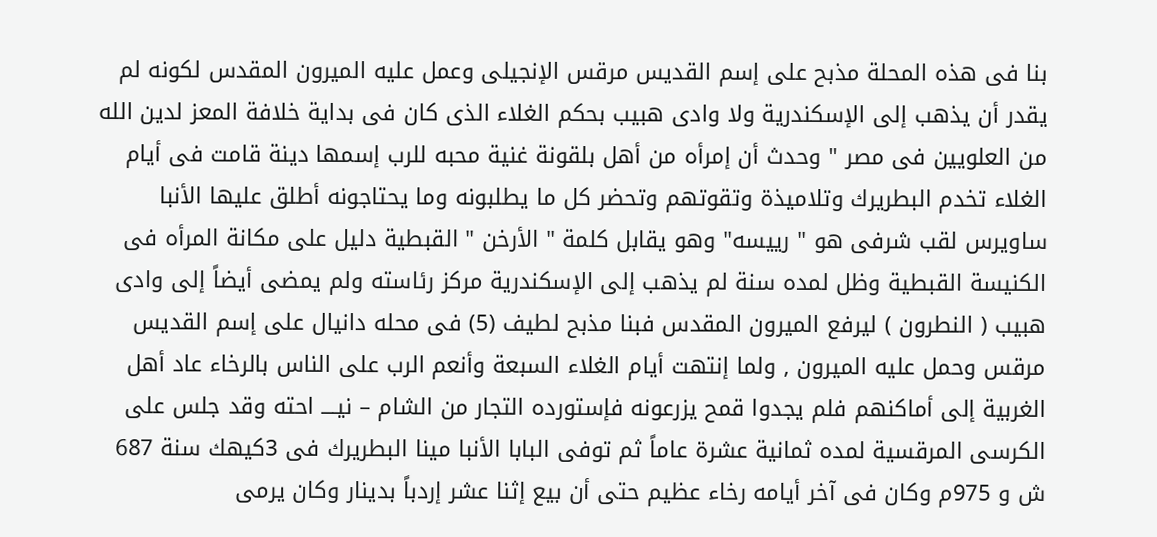بنا فى هذه المحلة مذبح على إسم القديس مرقس الإنجيلى وعمل عليه الميرون المقدس لكونه لم يقدر أن يذهب إلى الإسكندرية ولا وادى هبيب بحكم الغلاء الذى كان فى بداية خلافة المعز لدين الله من العلويين فى مصر " وحدث أن إمرأه من أهل بلقونة غنية محبه للرب إسمها دينة قامت فى أيام الغلاء تخدم البطريرك وتلاميذة وتقوتهم وتحضر كل ما يطلبونه وما يحتاجونه أطلق عليها الأنبا ساويرس لقب شرفى هو " رييسه" وهو يقابل كلمة " الأرخن " القبطية دليل على مكانة المرأه فى الكنيسة القبطية وظل لمده سنة لم يذهب إلى الإسكندرية مركز رئاسته ولم يمضى أيضاً إلى وادى هبيب ( النطرون ) ليرفع الميرون المقدس فبنا مذبح لطيف (5) فى محله دانيال على إسم القديس مرقس وحمل عليه الميرون , ولما إنتهت أيام الغلاء السبعة وأنعم الرب على الناس بالرخاء عاد أهل الغربية إلى أماكنهم فلم يجدوا قمح يزرعونه فإستورده التجار من الشام – نيــــ احته وقد جلس على الكرسى المرقسية لمده ثمانية عشرة عاماً ثم توفى البابا الأنبا مينا البطريرك فى 3كيهك سنة 687 ش و 975م وكان فى آخر أيامه رخاء عظيم حتى أن بيع إثنا عشر إردباً بدينار وكان يرمى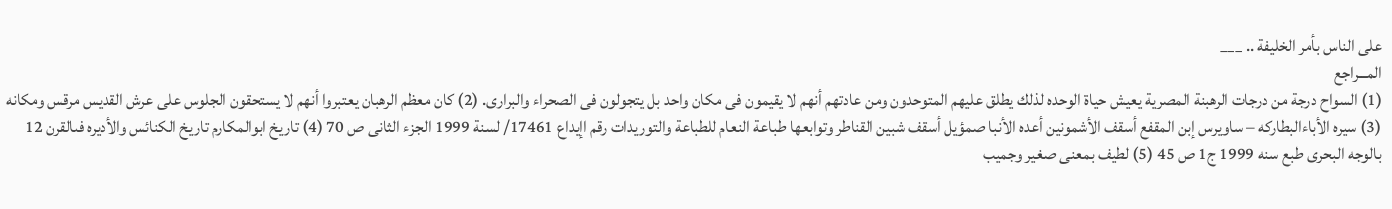على الناس بأمر الخليفة .. ___
المـــراجع
(1) السواح درجة من درجات الرهبنة المصرية يعيش حياة الوحده لذلك يطلق عليهم المتوحدون ومن عادتهم أنهم لا يقيمون فى مكان واحد بل يتجولون فى الصحراء والبرارى. (2) كان معظم الرهبان يعتبروا أنهم لا يستحقون الجلوس على عرش القديس مرقس ومكانه
(3) سيره الأباءالبطاركه – ساويرس إبن المقفع أسقف الأشمونين أعده الأنبا صمؤيل أسقف شبين القناطر وتوابعها طباعة النعام للطباعة والتوريدات رقم اإيداع 17461/ لسنة 1999 الجزء الثانى ص 70 (4) تاريخ ابوالمكارم تاريخ الكنائس والأديره فىالقرن 12 بالوجه البحرى طبع سنه 1999 ج1 ص 45 (5) لطيف بمعنى صغير وجميب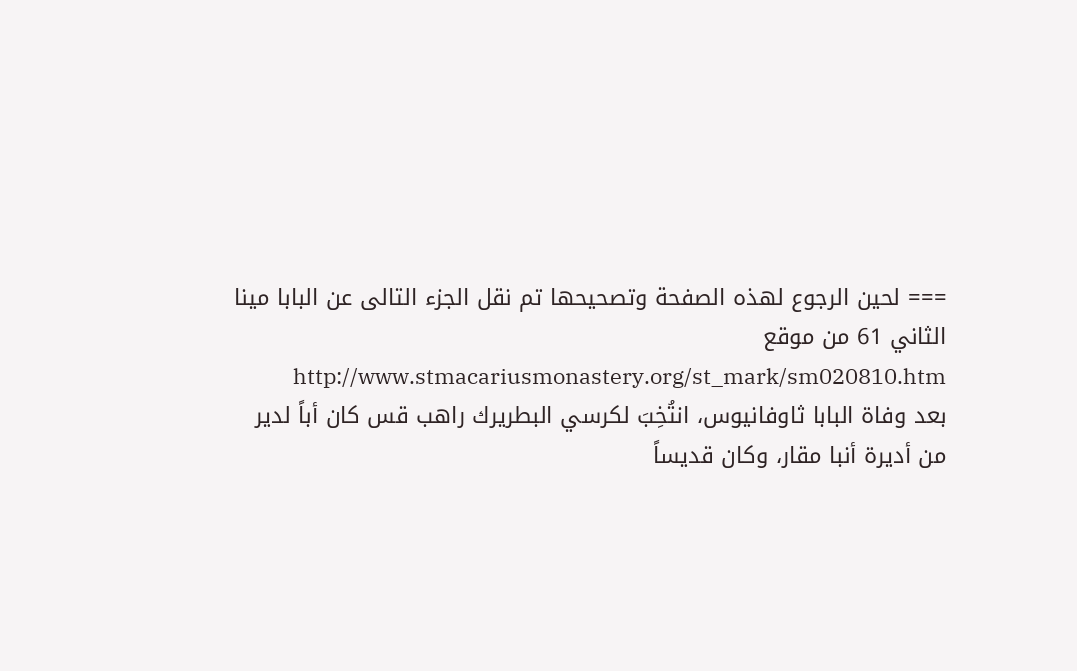=== لحين الرجوع لهذه الصفحة وتصحيحها تم نقل الجزء التالى عن البابا مينا الثاني 61 من موقع http://www.stmacariusmonastery.org/st_mark/sm020810.htm
بعد وفاة البابا ثاوفانيوس، انتُخِبَ لكرسي البطريرك راهب قس كان أباً لدير
من أديرة أنبا مقار، وكان قديساً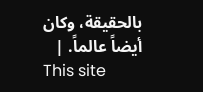بالحقيقة، وكان أيضاً عالماً. |
This site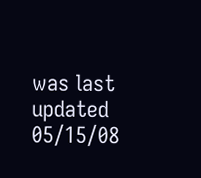was last updated 05/15/08